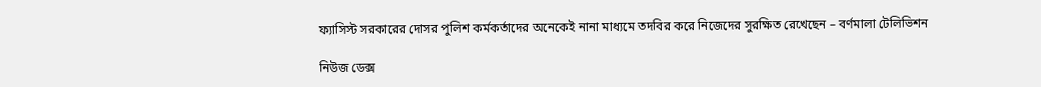ফ্যাসিস্ট সরকারের দোসর পুলিশ কর্মকর্তাদের অনেকেই নানা মাধ্যমে তদবির করে নিজেদের সুরক্ষিত রেখেছেন – বর্ণমালা টেলিভিশন

নিউজ ডেক্স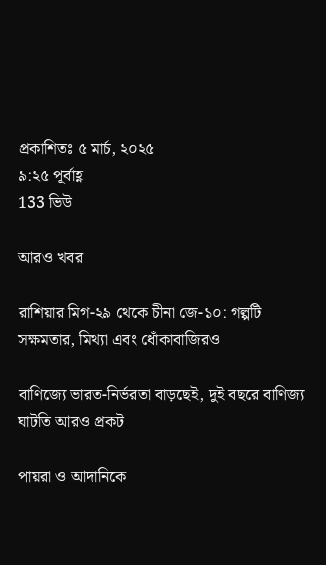প্রকাশিতঃ ৫ মার্চ, ২০২৫
৯:২৫ পূর্বাহ্ণ
133 ভিউ

আরও খবর

রাশিয়ার মিগ-২৯ থেকে চীনা জে-১০: গল্পটি সক্ষমতার, মিথ্যা এবং ধোঁকাবাজিরও

বাণিজ্যে ভারত-নির্ভরতা বাড়ছেই, দুই বছরে বাণিজ্য ঘাটতি আরও প্রকট

পায়রা ও আদানিকে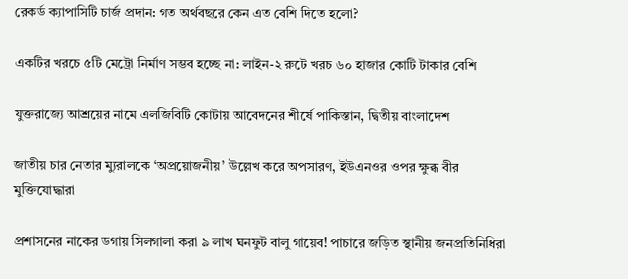রেকর্ড ক্যাপাসিটি চার্জ প্রদান: গত অর্থবছরে কেন এত বেশি দিতে হলো?

একটির খরচে ৫টি মেট্রো নির্মাণ সম্ভব হচ্ছে না: লাইন-২ রুটে খরচ ৬০ হাজার কোটি টাকার বেশি

যুক্তরাজ্যে আশ্রয়ের নামে এলজিবিটি কোটায় আবেদনের শীর্ষে পাকিস্তান, দ্বিতীয় বাংলাদেশ

জাতীয় চার নেতার ম্যুরালকে ‘অপ্রয়োজনীয়’ উল্লেখ করে অপসারণ, ইউএনওর ওপর ক্ষুব্ধ বীর মুক্তিযোদ্ধারা

প্রশাসনের নাকের ডগায় সিলগালা করা ৯ লাখ ঘনফুট বালু গায়েব! পাচারে জড়িত স্থানীয় জনপ্রতিনিধিরা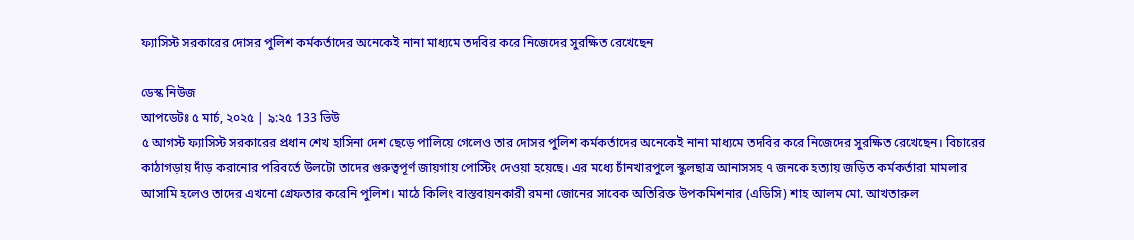ফ্যাসিস্ট সরকারের দোসর পুলিশ কর্মকর্তাদের অনেকেই নানা মাধ্যমে তদবির করে নিজেদের সুরক্ষিত রেখেছেন

ডেস্ক নিউজ
আপডেটঃ ৫ মার্চ, ২০২৫ | ৯:২৫ 133 ভিউ
৫ আগস্ট ফ্যাসিস্ট সরকারের প্রধান শেখ হাসিনা দেশ ছেড়ে পালিয়ে গেলেও তার দোসর পুলিশ কর্মকর্তাদের অনেকেই নানা মাধ্যমে তদবির করে নিজেদের সুরক্ষিত রেখেছেন। বিচারের কাঠাগড়ায় দাঁড় করানোর পরিবর্তে উলটো তাদের গুরুত্বপূর্ণ জায়গায় পোস্টিং দেওয়া হয়েছে। এর মধ্যে চাঁনখারপুলে স্কুলছাত্র আনাসসহ ৭ জনকে হত্যায় জড়িত কর্মকর্তারা মামলার আসামি হলেও তাদের এখনো গ্রেফতার করেনি পুলিশ। মাঠে কিলিং বাস্তবায়নকারী রমনা জোনের সাবেক অতিরিক্ত উপকমিশনার (এডিসি) শাহ আলম মো. আখতারুল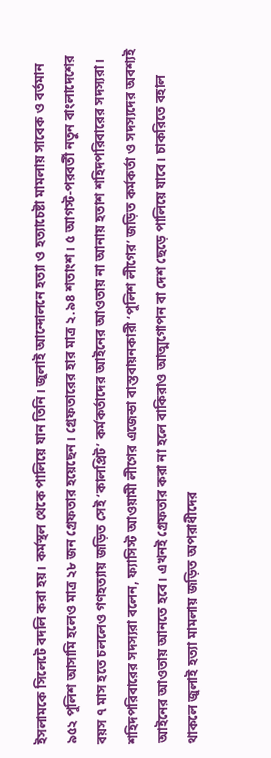ইসলামকে সিলেটে বদলি করা হয়। কর্মস্থল থেকে পালিয়ে যান তিনি। জুলাই আন্দোলনে হত্যা ও হত্যাচেষ্টা মামলায় সাবেক ও বর্তমান ৯৫২ পুলিশ আসামি হলেও মাত্র ২৮ জন গ্রেফতার হয়েছেন। গ্রেফতারের হার মাত্র ২.৯৪ শতাংশ। ৫ আগস্ট-পরবর্তী নতুন বাংলাদেশের বয়স ৭ মাস হতে চললেও গণহত্যায় জড়িত সেই ‘কালপ্রিট’ কর্মকর্তাদের আইনের আওতায় না আনায় হতাশ শহিদপরিবারের সদস্যরা। শহিদপরিবারের সদস্যরা বলেন, ফ্যাসিস্ট আওয়ামী লীগের এজেন্ডা বাস্তবায়নকারী ‘পুলিশ লীগের’ জড়িত কর্মকর্তা ও সদস্যদের অবশ্যই আইনের আওতায় আনতে হবে। এখনই গ্রেফতার করা না হলে বাকিরাও আত্মগোপন বা দেশ ছেড়ে পালিয়ে যাবে। চাকরিতে বহাল থাকলে জুলাই হত্যা মামলায় জড়িত অপরাধীদের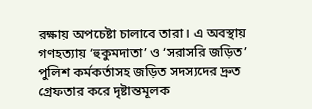রক্ষায় অপচেষ্টা চালাবে তারা। এ অবস্থায় গণহত্যায় ‘হুকুমদাতা’ ও ‘সরাসরি জড়িত’ পুলিশ কর্মকর্তাসহ জড়িত সদস্যদের দ্রুত গ্রেফতার করে দৃষ্টান্তমূলক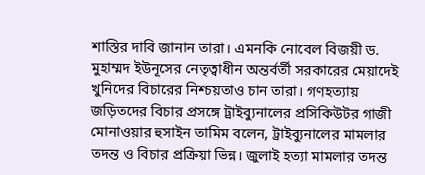শাস্তির দাবি জানান তারা। এমনকি নোবেল বিজয়ী ড. মুহাম্মদ ইউনূসের নেতৃত্বাধীন অন্তর্বর্তী সরকারের মেয়াদেই খুনিদের বিচারের নিশ্চয়তাও চান তারা। গণহত্যায় জড়িতদের বিচার প্রসঙ্গে ট্রাইব্যুনালের প্রসিকিউটর গাজী মোনাওয়ার হুসাইন তামিম বলেন, ট্রাইব্যুনালের মামলার তদন্ত ও বিচার প্রক্রিয়া ভিন্ন। জুলাই হত্যা মামলার তদন্ত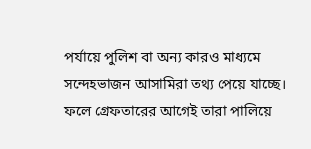পর্যায়ে পুলিশ বা অন্য কারও মাধ্যমে সন্দেহভাজন আসামিরা তথ্য পেয়ে যাচ্ছে। ফলে গ্রেফতারের আগেই তারা পালিয়ে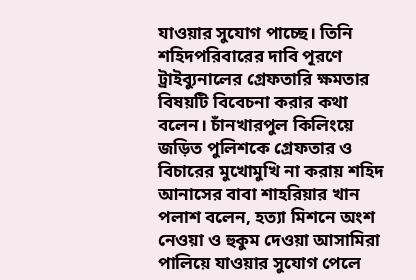যাওয়ার সুযোগ পাচ্ছে। তিনি শহিদপরিবারের দাবি পূরণে ট্রাইব্যুনালের গ্রেফতারি ক্ষমতার বিষয়টি বিবেচনা করার কথা বলেন। চাঁনখারপুল কিলিংয়ে জড়িত পুলিশকে গ্রেফতার ও বিচারের মুখোমুখি না করায় শহিদ আনাসের বাবা শাহরিয়ার খান পলাশ বলেন, হত্যা মিশনে অংশ নেওয়া ও হুকুম দেওয়া আসামিরা পালিয়ে যাওয়ার সুযোগ পেলে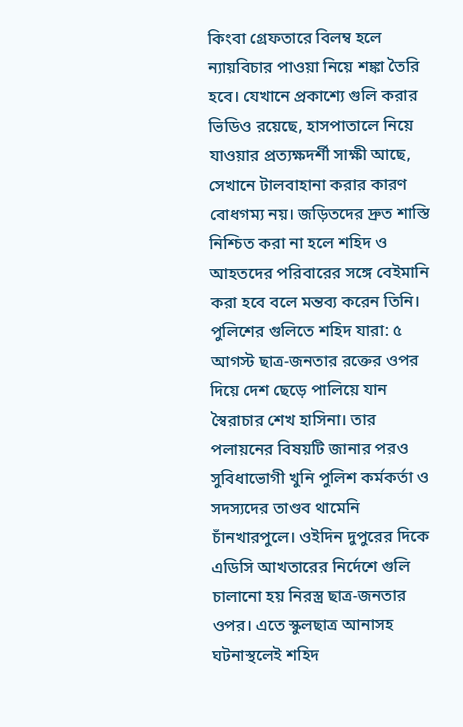কিংবা গ্রেফতারে বিলম্ব হলে ন্যায়বিচার পাওয়া নিয়ে শঙ্কা তৈরি হবে। যেখানে প্রকাশ্যে গুলি করার ভিডিও রয়েছে, হাসপাতালে নিয়ে যাওয়ার প্রত্যক্ষদর্শী সাক্ষী আছে, সেখানে টালবাহানা করার কারণ বোধগম্য নয়। জড়িতদের দ্রুত শাস্তি নিশ্চিত করা না হলে শহিদ ও আহতদের পরিবারের সঙ্গে বেইমানি করা হবে বলে মন্তব্য করেন তিনি। পুলিশের গুলিতে শহিদ যারা: ৫ আগস্ট ছাত্র-জনতার রক্তের ওপর দিয়ে দেশ ছেড়ে পালিয়ে যান স্বৈরাচার শেখ হাসিনা। তার পলায়নের বিষয়টি জানার পরও সুবিধাভোগী খুনি পুলিশ কর্মকর্তা ও সদস্যদের তাণ্ডব থামেনি চাঁনখারপুলে। ওইদিন দুপুরের দিকে এডিসি আখতারের নির্দেশে গুলি চালানো হয় নিরস্ত্র ছাত্র-জনতার ওপর। এতে স্কুলছাত্র আনাসহ ঘটনাস্থলেই শহিদ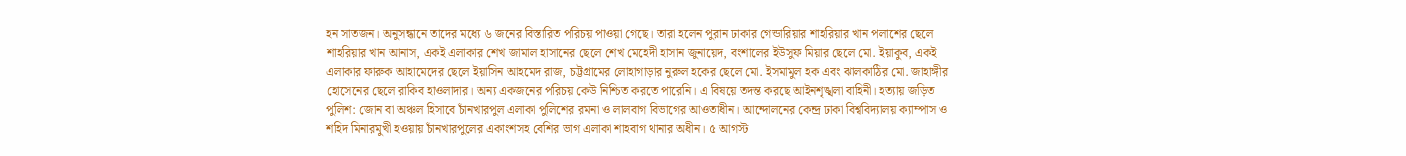হন সাতজন। অনুসন্ধানে তাদের মধ্যে ৬ জনের বিস্তারিত পরিচয় পাওয়া গেছে। তারা হলেন পুরান ঢাকার গেন্ডারিয়ার শাহরিয়ার খান পলাশের ছেলে শাহরিয়ার খান আনাস, একই এলাকার শেখ জামাল হাসানের ছেলে শেখ মেহেদী হাসান জুনায়েদ, বংশালের ইউসুফ মিয়ার ছেলে মো. ইয়াকুব, একই এলাকার ফারুক আহামেদের ছেলে ইয়াসিন আহমেদ রাজ, চট্টগ্রামের লোহাগাড়ার নুরুল হকের ছেলে মো. ইসমামুল হক এবং ঝালকাঠির মো. জাহাঙ্গীর হোসেনের ছেলে রাকিব হাওলাদার। অন্য একজনের পরিচয় কেউ নিশ্চিত করতে পারেনি। এ বিষয়ে তদন্ত করছে আইনশৃঙ্খলা বাহিনী। হত্যায় জড়িত পুলিশ: জোন বা অঞ্চল হিসাবে চাঁনখারপুল এলাকা পুলিশের রমনা ও লালবাগ বিভাগের আওতাধীন। আন্দোলনের কেন্দ্র ঢাকা বিশ্ববিদ্যালয় ক্যাম্পাস ও শহিদ মিনারমুখী হওয়ায় চাঁনখারপুলের একাংশসহ বেশির ভাগ এলাকা শাহবাগ থানার অধীন। ৫ আগস্ট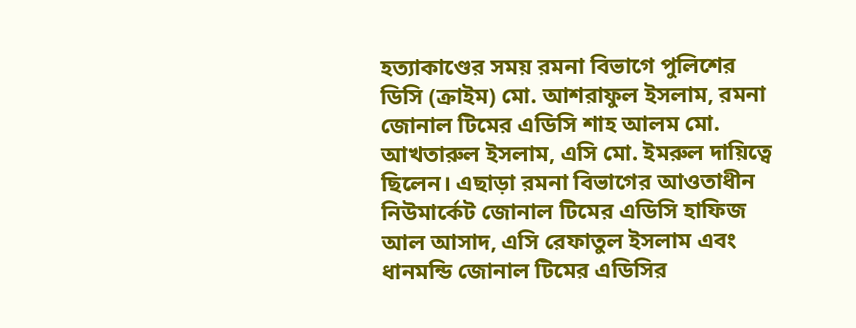হত্যাকাণ্ডের সময় রমনা বিভাগে পুলিশের ডিসি (ক্রাইম) মো. আশরাফুল ইসলাম, রমনা জোনাল টিমের এডিসি শাহ আলম মো. আখতারুল ইসলাম, এসি মো. ইমরুল দায়িত্বে ছিলেন। এছাড়া রমনা বিভাগের আওতাধীন নিউমার্কেট জোনাল টিমের এডিসি হাফিজ আল আসাদ, এসি রেফাতুল ইসলাম এবং ধানমন্ডি জোনাল টিমের এডিসির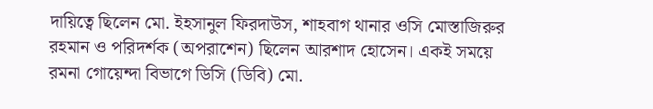দায়িত্বে ছিলেন মো. ইহসানুল ফিরদাউস, শাহবাগ থানার ওসি মোস্তাজিরুর রহমান ও পরিদর্শক (অপরাশেন) ছিলেন আরশাদ হোসেন। একই সময়ে রমনা গোয়েন্দা বিভাগে ডিসি (ডিবি) মো.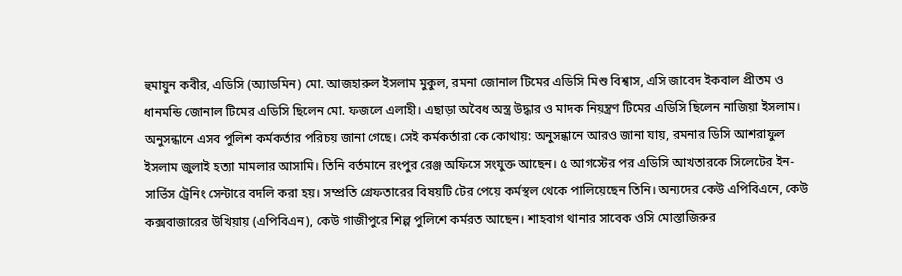হুমায়ুন কবীর, এডিসি (অ্যাডমিন) মো. আজহারুল ইসলাম মুকুল, রমনা জোনাল টিমের এডিসি মিশু বিশ্বাস, এসি জাবেদ ইকবাল প্রীতম ও ধানমন্ডি জোনাল টিমের এডিসি ছিলেন মো. ফজলে এলাহী। এছাড়া অবৈধ অস্ত্র উদ্ধার ও মাদক নিয়ন্ত্রণ টিমের এডিসি ছিলেন নাজিয়া ইসলাম। অনুসন্ধানে এসব পুলিশ কর্মকর্তার পরিচয় জানা গেছে। সেই কর্মকর্তারা কে কোথায়: অনুসন্ধানে আরও জানা যায়, রমনার ডিসি আশরাফুল ইসলাম জুলাই হত্যা মামলার আসামি। তিনি বর্তমানে রংপুর রেঞ্জ অফিসে সংযুক্ত আছেন। ৫ আগস্টের পর এডিসি আখতারকে সিলেটের ইন-সার্ভিস ট্রেনিং সেন্টারে বদলি করা হয়। সম্প্রতি গ্রেফতারের বিষয়টি টের পেয়ে কর্মস্থল থেকে পালিয়েছেন তিনি। অন্যদের কেউ এপিবিএনে, কেউ কক্সবাজারের উখিয়ায় (এপিবিএন), কেউ গাজীপুরে শিল্প পুলিশে কর্মরত আছেন। শাহবাগ থানার সাবেক ওসি মোস্তাজিরুর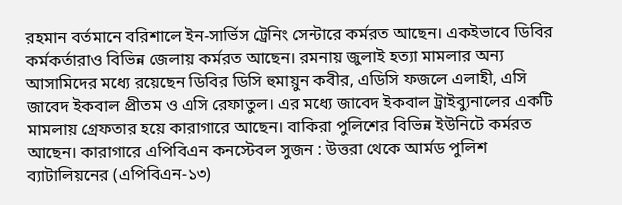রহমান বর্তমানে বরিশালে ইন-সার্ভিস ট্রেনিং সেন্টারে কর্মরত আছেন। একইভাবে ডিবির কর্মকর্তারাও বিভিন্ন জেলায় কর্মরত আছেন। রমনায় জুলাই হত্যা মামলার অন্য আসামিদের মধ্যে রয়েছেন ডিবির ডিসি হুমায়ুন কবীর, এডিসি ফজলে এলাহী, এসি জাবেদ ইকবাল প্রীতম ও এসি রেফাতুল। এর মধ্যে জাবেদ ইকবাল ট্রাইব্যুনালের একটি মামলায় গ্রেফতার হয়ে কারাগারে আছেন। বাকিরা পুলিশের বিভিন্ন ইউনিটে কর্মরত আছেন। কারাগারে এপিবিএন কনস্টেবল সুজন : উত্তরা থেকে আর্মড পুলিশ ব্যাটালিয়নের (এপিবিএন-১৩)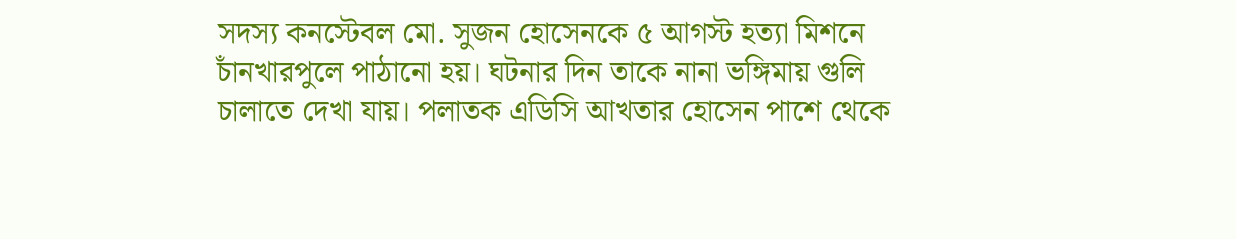সদস্য কনস্টেবল মো. সুজন হোসেনকে ৫ আগস্ট হত্যা মিশনে চাঁনখারপুলে পাঠানো হয়। ঘটনার দিন তাকে নানা ভঙ্গিমায় গুলি চালাতে দেখা যায়। পলাতক এডিসি আখতার হোসেন পাশে থেকে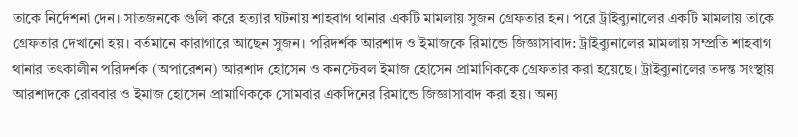তাকে নির্দেশনা দেন। সাতজনকে গুলি করে হত্যার ঘটনায় শাহবাগ থানার একটি মামলায় সুজন গ্রেফতার হন। পরে ট্রাইব্যুনালের একটি মামলায় তাকে গ্রেফতার দেখানো হয়। বর্তমানে কারাগারে আছেন সুজন। পরিদর্শক আরশাদ ও ইমাজকে রিমান্ডে জিজ্ঞাসাবাদ: ট্রাইব্যুনালের মামলায় সম্প্রতি শাহবাগ থানার তৎকালীন পরিদর্শক (অপারেশন) আরশাদ হোসেন ও কনস্টেবল ইমাজ হোসেন প্রামাণিককে গ্রেফতার করা হয়েছে। ট্রাইব্যুনালের তদন্ত সংস্থায় আরশাদকে রোববার ও ইমাজ হোসেন প্রামাণিককে সোমবার একদিনের রিমান্ডে জিজ্ঞাসাবাদ করা হয়। অন্য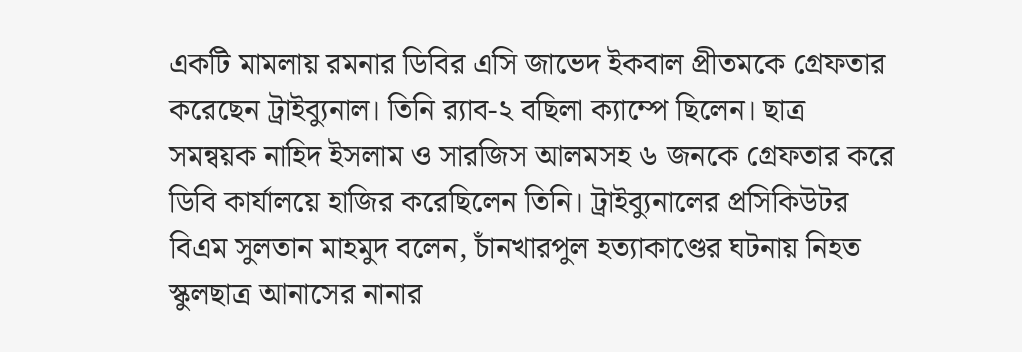একটি মামলায় রমনার ডিবির এসি জাভেদ ইকবাল প্রীতমকে গ্রেফতার করেছেন ট্রাইব্যুনাল। তিনি র‌্যাব-২ বছিলা ক্যাম্পে ছিলেন। ছাত্র সমন্বয়ক নাহিদ ইসলাম ও সারজিস আলমসহ ৬ জনকে গ্রেফতার করে ডিবি কার্যালয়ে হাজির করেছিলেন তিনি। ট্রাইব্যুনালের প্রসিকিউটর বিএম সুলতান মাহমুদ বলেন, চাঁনখারপুল হত্যাকাণ্ডের ঘটনায় নিহত স্কুলছাত্র আনাসের নানার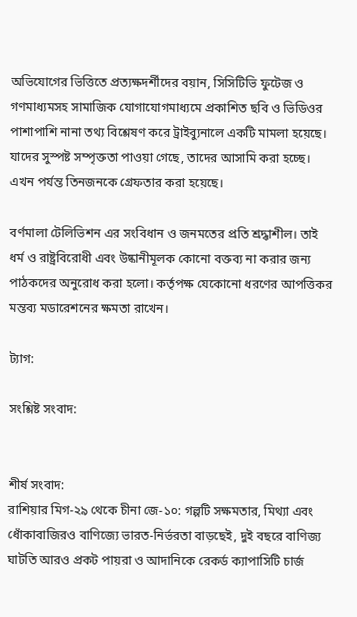অভিযোগের ভিত্তিতে প্রত্যক্ষদর্শীদের বয়ান, সিসিটিভি ফুটেজ ও গণমাধ্যমসহ সামাজিক যোগাযোগমাধ্যমে প্রকাশিত ছবি ও ভিডিওর পাশাপাশি নানা তথ্য বিশ্লেষণ করে ট্রাইব্যুনালে একটি মামলা হয়েছে। যাদের সুস্পষ্ট সম্পৃক্ততা পাওয়া গেছে, তাদের আসামি করা হচ্ছে। এখন পর্যন্ত তিনজনকে গ্রেফতার করা হয়েছে।

বর্ণমালা টেলিভিশন এর সংবিধান ও জনমতের প্রতি শ্রদ্ধাশীল। তাই ধর্ম ও রাষ্ট্রবিরোধী এবং উষ্কানীমূলক কোনো বক্তব্য না করার জন্য পাঠকদের অনুরোধ করা হলো। কর্তৃপক্ষ যেকোনো ধরণের আপত্তিকর মন্তব্য মডারেশনের ক্ষমতা রাখেন।

ট্যাগ:

সংশ্লিষ্ট সংবাদ:


শীর্ষ সংবাদ:
রাশিয়ার মিগ-২৯ থেকে চীনা জে-১০: গল্পটি সক্ষমতার, মিথ্যা এবং ধোঁকাবাজিরও বাণিজ্যে ভারত-নির্ভরতা বাড়ছেই, দুই বছরে বাণিজ্য ঘাটতি আরও প্রকট পায়রা ও আদানিকে রেকর্ড ক্যাপাসিটি চার্জ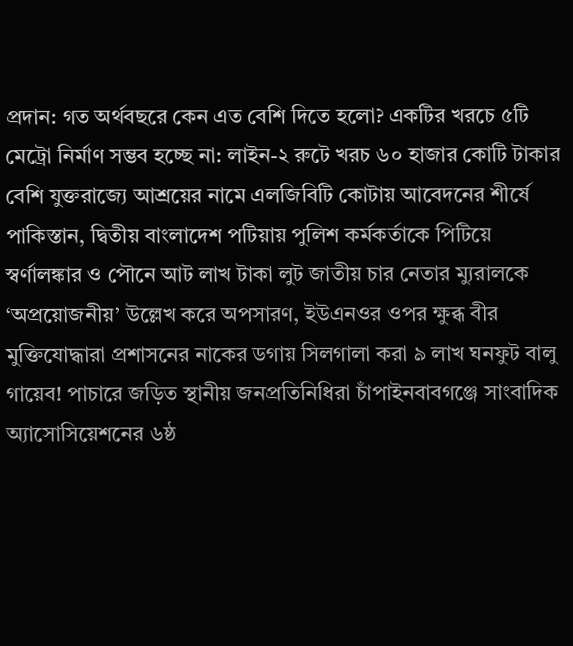প্রদান: গত অর্থবছরে কেন এত বেশি দিতে হলো? একটির খরচে ৫টি মেট্রো নির্মাণ সম্ভব হচ্ছে না: লাইন-২ রুটে খরচ ৬০ হাজার কোটি টাকার বেশি যুক্তরাজ্যে আশ্রয়ের নামে এলজিবিটি কোটায় আবেদনের শীর্ষে পাকিস্তান, দ্বিতীয় বাংলাদেশ পটিয়ায় পুলিশ কর্মকর্তাকে পিটিয়ে স্বর্ণালঙ্কার ও পৌনে আট লাখ টাকা লুট জাতীয় চার নেতার ম্যুরালকে ‘অপ্রয়োজনীয়’ উল্লেখ করে অপসারণ, ইউএনওর ওপর ক্ষুব্ধ বীর মুক্তিযোদ্ধারা প্রশাসনের নাকের ডগায় সিলগালা করা ৯ লাখ ঘনফুট বালু গায়েব! পাচারে জড়িত স্থানীয় জনপ্রতিনিধিরা চাঁপাইনবাবগঞ্জে সাংবাদিক অ্যাসোসিয়েশনের ৬ষ্ঠ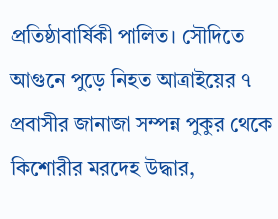প্রতিষ্ঠাবার্ষিকী পালিত। সৌদিতে আগুনে পুড়ে নিহত আত্রাইয়ের ৭ প্রবাসীর জানাজা সম্পন্ন পুকুর থেকে কিশোরীর মরদেহ উদ্ধার,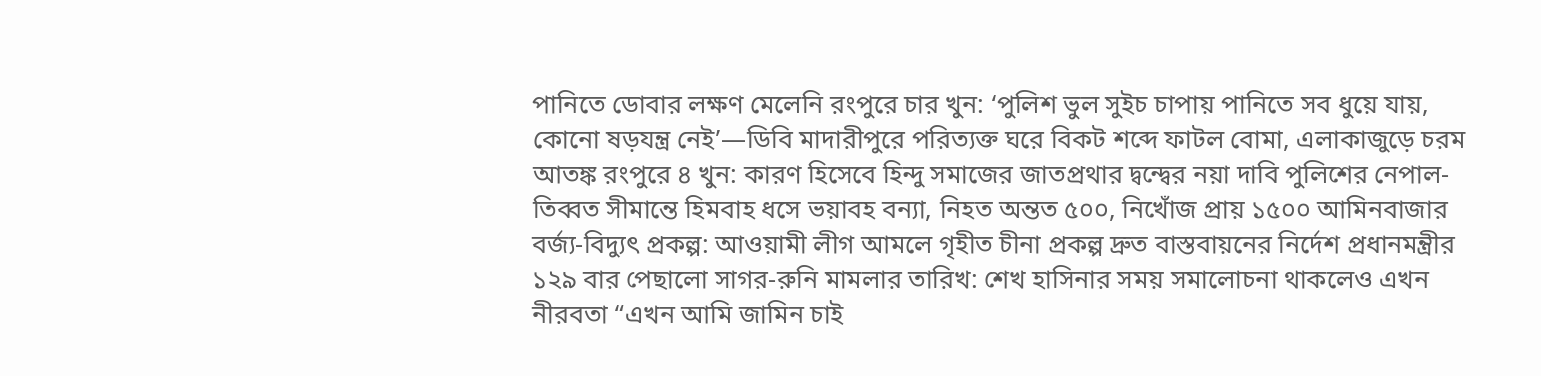পানিতে ডোবার লক্ষণ মেলেনি রংপুরে চার খুন: ‘পুলিশ ভুল সুইচ চাপায় পানিতে সব ধুয়ে যায়, কোনো ষড়যন্ত্র নেই’—ডিবি মাদারীপুরে পরিত্যক্ত ঘরে বিকট শব্দে ফাটল বোমা, এলাকাজুড়ে চরম আতঙ্ক রংপুরে ৪ খুন: কারণ হিসেবে হিন্দু সমাজের জাতপ্রথার দ্বন্দ্বের নয়া দাবি পুলিশের নেপাল-তিব্বত সীমান্তে হিমবাহ ধসে ভয়াবহ বন্যা, নিহত অন্তত ৫০০, নিখোঁজ প্রায় ১৫০০ আমিনবাজার বর্জ্য-বিদ্যুৎ প্রকল্প: আওয়ামী লীগ আমলে গৃহীত চীনা প্রকল্প দ্রুত বাস্তবায়নের নির্দেশ প্রধানমন্ত্রীর ১২৯ বার পেছালো সাগর-রুনি মামলার তারিখ: শেখ হাসিনার সময় সমালোচনা থাকলেও এখন নীরবতা “এখন আমি জামিন চাই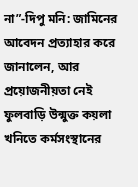না”-দিপু মনি: জামিনের আবেদন প্রত্যাহার করে জানালেন, আর প্রয়োজনীয়তা নেই ফুলবাড়ি উন্মুক্ত কয়লা খনিতে কর্মসংস্থানের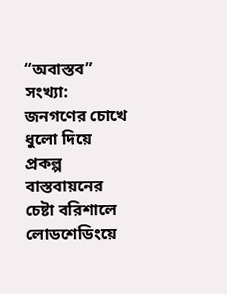“অবাস্তব” সংখ্যা: জনগণের চোখে ধুলো দিয়ে প্রকল্প বাস্তবায়নের চেষ্টা বরিশালে লোডশেডিংয়ে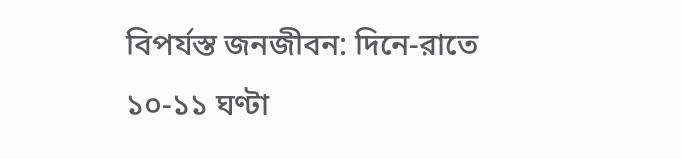বিপর্যস্ত জনজীবন: দিনে-রাতে ১০-১১ ঘণ্টা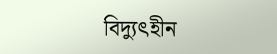বিদ্যুৎহীন